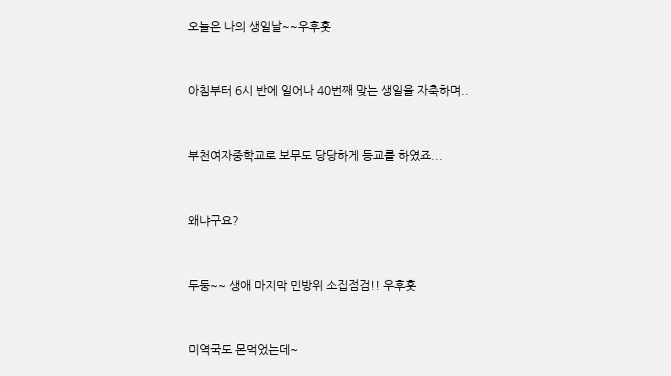오늘은 나의 생일날~~우후훗



아침부터 6시 반에 일어나 40번째 맞는 생일을 자축하며..



부천여자중학교로 보무도 당당하게 등교를 하였죠...



왜냐구요?



두둥~~ 생애 마지막 민방위 소집점검!! 우후훗



미역국도 몬먹었는데~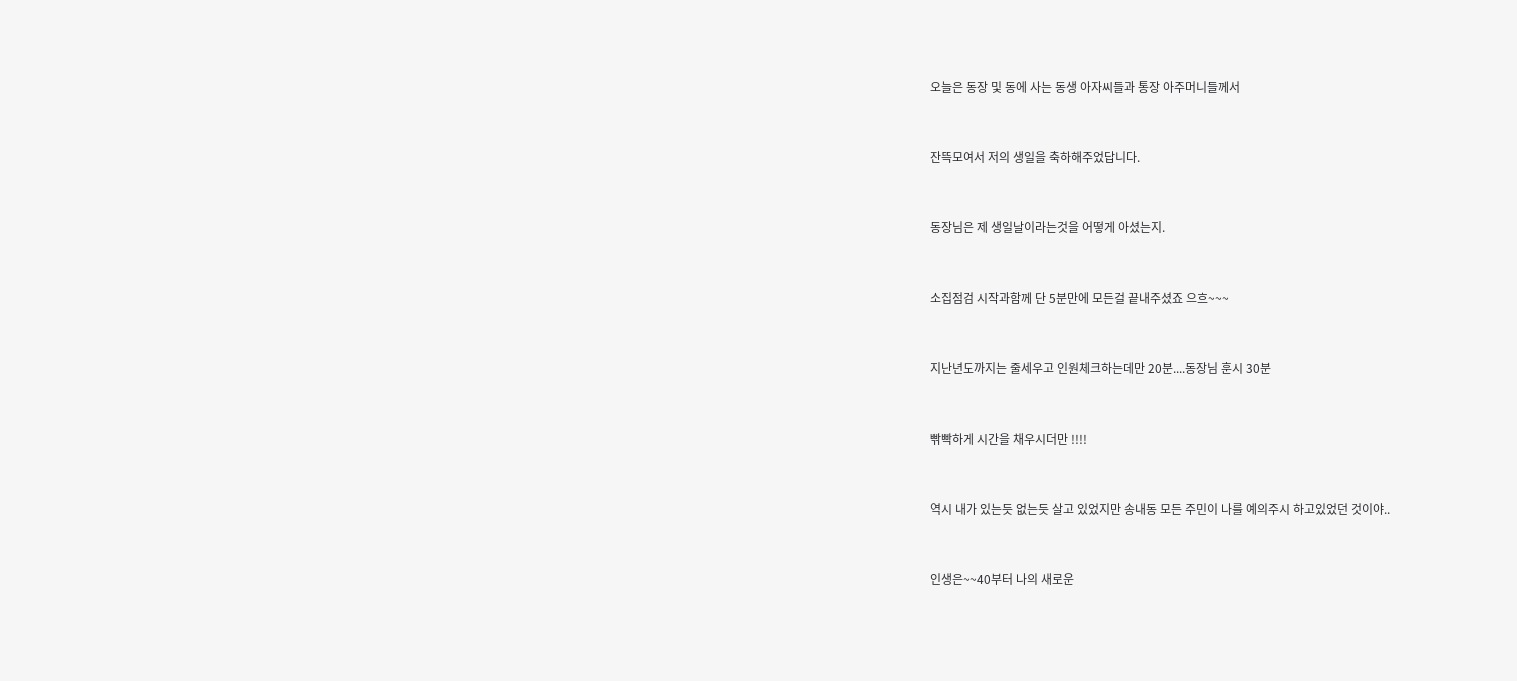오늘은 동장 및 동에 사는 동생 아자씨들과 통장 아주머니들께서



잔뜩모여서 저의 생일을 축하해주었답니다.



동장님은 제 생일날이라는것을 어떻게 아셨는지.



소집점검 시작과함께 단 5분만에 모든걸 끝내주셨죠 으흐~~~



지난년도까지는 줄세우고 인원체크하는데만 20분....동장님 훈시 30분



빢빡하게 시간을 채우시더만 !!!!



역시 내가 있는듯 없는듯 살고 있었지만 송내동 모든 주민이 나를 예의주시 하고있었던 것이야..



인생은~~40부터 나의 새로운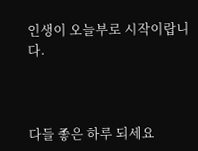인생이 오늘부로 시작이랍니다.



다들 좋은 하루 되세요